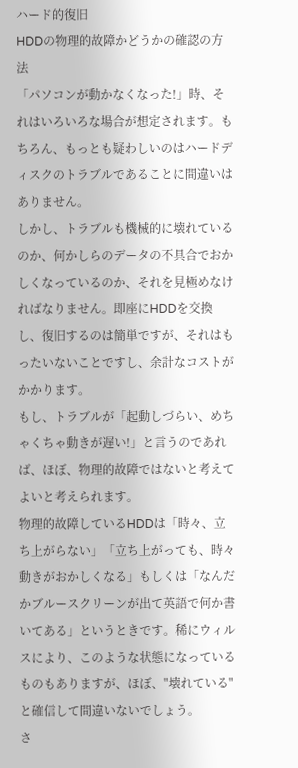ハード的復旧
HDDの物理的故障かどうかの確認の方法
「パソコンが動かなくなった!」時、それはいろいろな場合が想定されます。もちろん、もっとも疑わしいのはハードディスクのトラブルであることに間違いはありません。
しかし、トラブルも機械的に壊れているのか、何かしらのデータの不具合でおかしくなっているのか、それを見極めなければなりません。即座にHDDを交換し、復旧するのは簡単ですが、それはもったいないことですし、余計なコストがかかります。
もし、トラブルが「起動しづらい、めちゃくちゃ動きが遅い!」と言うのであれば、ほぼ、物理的故障ではないと考えてよいと考えられます。
物理的故障しているHDDは「時々、立ち上がらない」「立ち上がっても、時々動きがおかしくなる」もしくは「なんだかブルースクリーンが出て英語で何か書いてある」というときです。稀にウィルスにより、このような状態になっているものもありますが、ほぼ、"壊れている"と確信して間違いないでしょう。
さ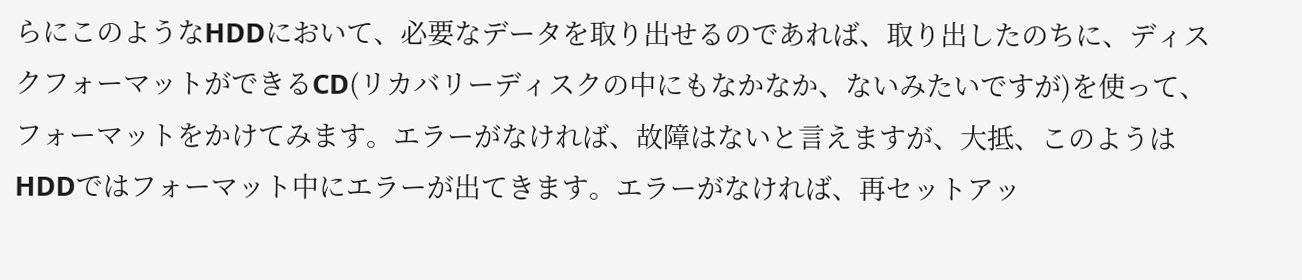らにこのようなHDDにおいて、必要なデータを取り出せるのであれば、取り出したのちに、ディスクフォーマットができるCD(リカバリーディスクの中にもなかなか、ないみたいですが)を使って、フォーマットをかけてみます。エラーがなければ、故障はないと言えますが、大抵、このようはHDDではフォーマット中にエラーが出てきます。エラーがなければ、再セットアッ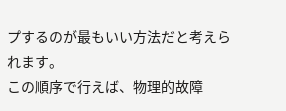プするのが最もいい方法だと考えられます。
この順序で行えば、物理的故障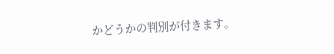かどうかの判別が付きます。